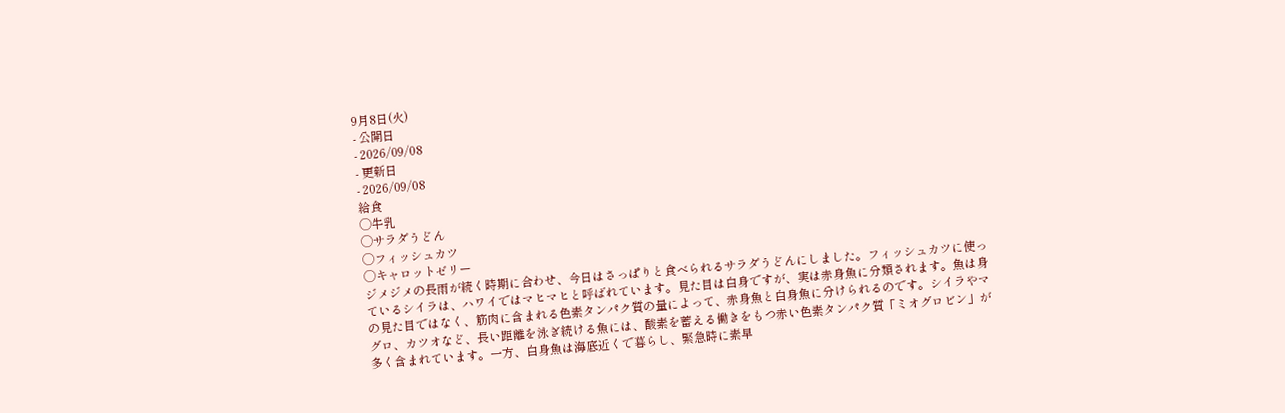9月8日(火)
- 公開日
- 2026/09/08
- 更新日
- 2026/09/08
給食
◯牛乳
◯サラダうどん
◯フィッシュカツ
◯キャロットゼリー
ジメジメの長雨が続く時期に合わせ、今日はさっぱりと食べられるサラダうどんにしました。フィッシュカツに使っているシイラは、ハワイではマヒマヒと呼ばれています。見た目は白身ですが、実は赤身魚に分類されます。魚は身の見た目ではなく、筋肉に含まれる色素タンパク質の量によって、赤身魚と白身魚に分けられるのです。シイラやマグロ、カツオなど、長い距離を泳ぎ続ける魚には、酸素を蓄える働きをもつ赤い色素タンパク質「ミオグロビン」が多く含まれています。一方、白身魚は海底近くで暮らし、緊急時に素早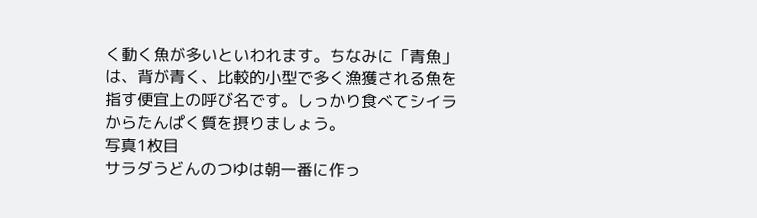く動く魚が多いといわれます。ちなみに「青魚」は、背が青く、比較的小型で多く漁獲される魚を指す便宜上の呼び名です。しっかり食べてシイラからたんぱく質を摂りましょう。
写真1枚目
サラダうどんのつゆは朝一番に作っ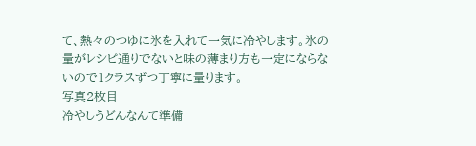て、熱々のつゆに氷を入れて一気に冷やします。氷の量がレシピ通りでないと味の薄まり方も一定にならないので1クラスずつ丁寧に量ります。
写真2枚目
冷やしうどんなんて準備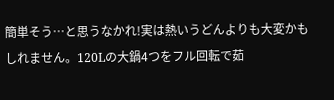簡単そう…と思うなかれ!実は熱いうどんよりも大変かもしれません。120Lの大鍋4つをフル回転で茹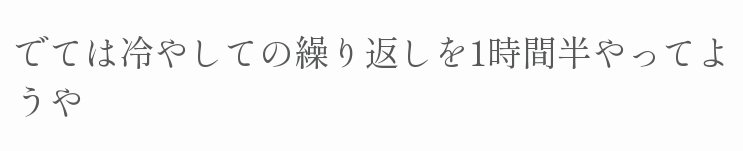でては冷やしての繰り返しを1時間半やってようや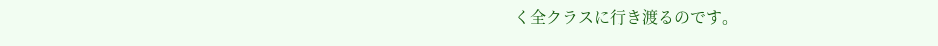く全クラスに行き渡るのです。